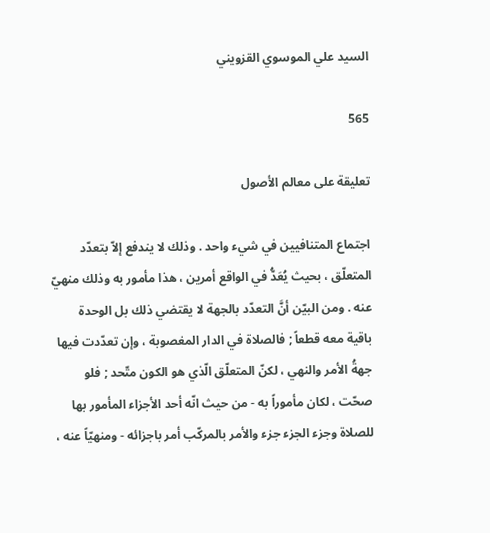السيد علي الموسوي القزويني

565

تعليقة على معالم الأصول

اجتماع المتنافيين في شيء واحد . وذلك لا يندفع إلاّ بتعدّد المتعلّق ، بحيث يُعَدُّ في الواقع أمرين ، هذا مأمور به وذلك منهيّ عنه . ومن البيّن أنَّ التعدّد بالجهة لا يقتضي ذلك بل الوحدة باقية معه قطعاً ; فالصلاة في الدار المغصوبة ، وإن تعدّدت فيها جهةُ الأمر والنهي ، لكنّ المتعلّق الّذي هو الكون متّحد ; فلو صحّت ، لكان مأموراً به - من حيث انّه أحد الأجزاء المأمور بها للصلاة وجزء الجزء جزء والأمر بالمركّب أمر باجزائه - ومنهيّاً عنه ،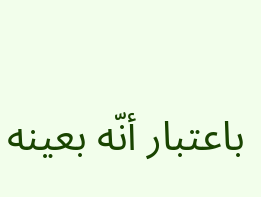باعتبار أنّه بعينه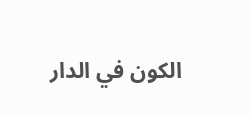الكون في الدار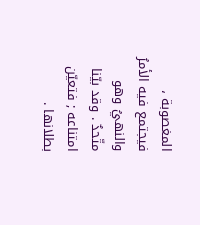المغصوبة ، فيجتمع فيه الأمرُ والنهيُ وهو متّحدٌ . وقد بيّنا امتناعه ; فتعيّن بطلانها .